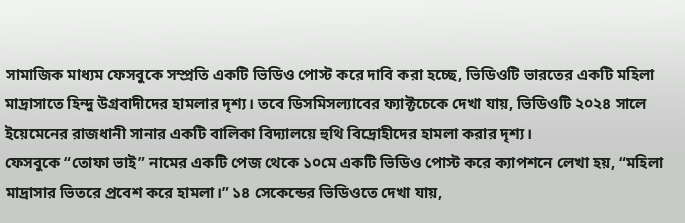সামাজিক মাধ্যম ফেসবুকে সম্প্রতি একটি ভিডিও পোস্ট করে দাবি করা হচ্ছে, ভিডিওটি ভারতের একটি মহিলা মাদ্রাসাতে হিন্দু উগ্রবাদীদের হামলার দৃশ্য। তবে ডিসমিসল্যাবের ফ্যাক্টচেকে দেখা যায়, ভিডিওটি ২০২৪ সালে ইয়েমেনের রাজধানী সানার একটি বালিকা বিদ্যালয়ে হুথি বিদ্রোহীদের হামলা করার দৃশ্য।
ফেসবুকে “তোফা ভাই” নামের একটি পেজ থেকে ১০মে একটি ভিডিও পোস্ট করে ক্যাপশনে লেখা হয়, “মহিলা মাদ্রাসার ভিতরে প্রবেশ করে হামলা।” ১৪ সেকেন্ডের ভিডিওতে দেখা যায়,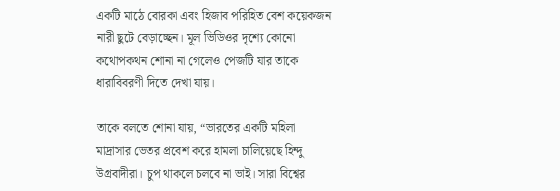একটি মাঠে বোরকা এবং হিজাব পরিহিত বেশ কয়েকজন নারী ছুটে বেড়াচ্ছেন। মূল ভিডিওর দৃশ্যে কোনো কথোপকথন শোনা না গেলেও পেজটি যার তাকে ধারাবিবরণী দিতে দেখা যায়।

তাকে বলতে শোনা যায়, “ভারতের একটি মহিলা মাদ্রাসার ভেতর প্রবেশ করে হামলা চালিয়েছে হিন্দু উগ্রবাদীরা। চুপ থাকলে চলবে না ভাই। সারা বিশ্বের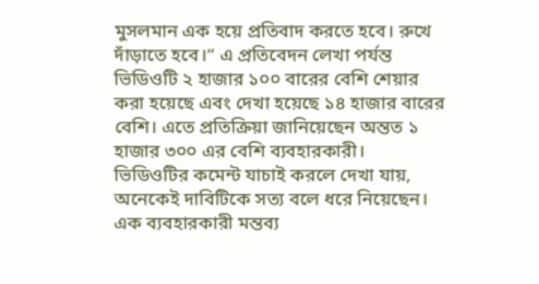মুসলমান এক হয়ে প্রতিবাদ করতে হবে। রুখে দাঁড়াতে হবে।” এ প্রতিবেদন লেখা পর্যন্ত ভিডিওটি ২ হাজার ১০০ বারের বেশি শেয়ার করা হয়েছে এবং দেখা হয়েছে ১৪ হাজার বারের বেশি। এতে প্রতিক্রিয়া জানিয়েছেন অন্তত ১ হাজার ৩০০ এর বেশি ব্যবহারকারী।
ভিডিওটির কমেন্ট যাচাই করলে দেখা যায়, অনেকেই দাবিটিকে সত্য বলে ধরে নিয়েছেন। এক ব্যবহারকারী মন্তব্য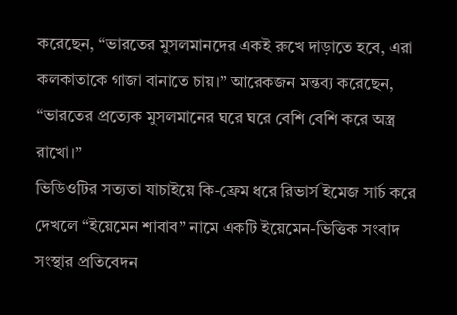করেছেন, “ভারতের মুসলমানদের একই রুখে দাড়াতে হবে, এরা কলকাতাকে গাজা বানাতে চায়।” আরেকজন মন্তব্য করেছেন, “ভারতের প্রত্যেক মুসলমানের ঘরে ঘরে বেশি বেশি করে অস্ত্র রাখো।”
ভিডিওটির সত্যতা যাচাইয়ে কি-ফ্রেম ধরে রিভার্স ইমেজ সার্চ করে দেখলে “ইয়েমেন শাবাব” নামে একটি ইয়েমেন-ভিত্তিক সংবাদ সংস্থার প্রতিবেদন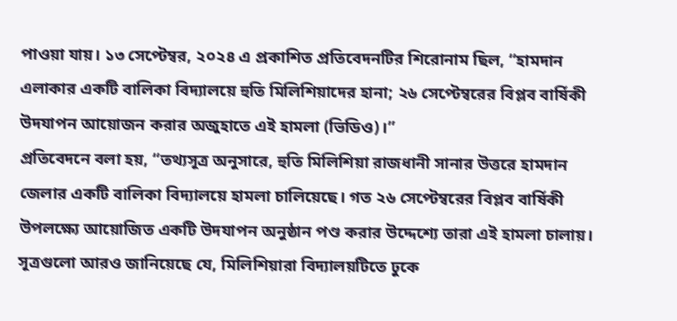পাওয়া যায়। ১৩ সেপ্টেম্বর, ২০২৪ এ প্রকাশিত প্রতিবেদনটির শিরোনাম ছিল, “হামদান এলাকার একটি বালিকা বিদ্যালয়ে হুতি মিলিশিয়াদের হানা; ২৬ সেপ্টেম্বরের বিপ্লব বার্ষিকী উদযাপন আয়োজন করার অজুহাতে এই হামলা (ভিডিও)।”
প্রতিবেদনে বলা হয়, “তথ্যসূত্র অনুসারে, হুতি মিলিশিয়া রাজধানী সানার উত্তরে হামদান জেলার একটি বালিকা বিদ্যালয়ে হামলা চালিয়েছে। গত ২৬ সেপ্টেম্বরের বিপ্লব বার্ষিকী উপলক্ষ্যে আয়োজিত একটি উদযাপন অনুষ্ঠান পণ্ড করার উদ্দেশ্যে তারা এই হামলা চালায়। সূত্রগুলো আরও জানিয়েছে যে, মিলিশিয়ারা বিদ্যালয়টিতে ঢুকে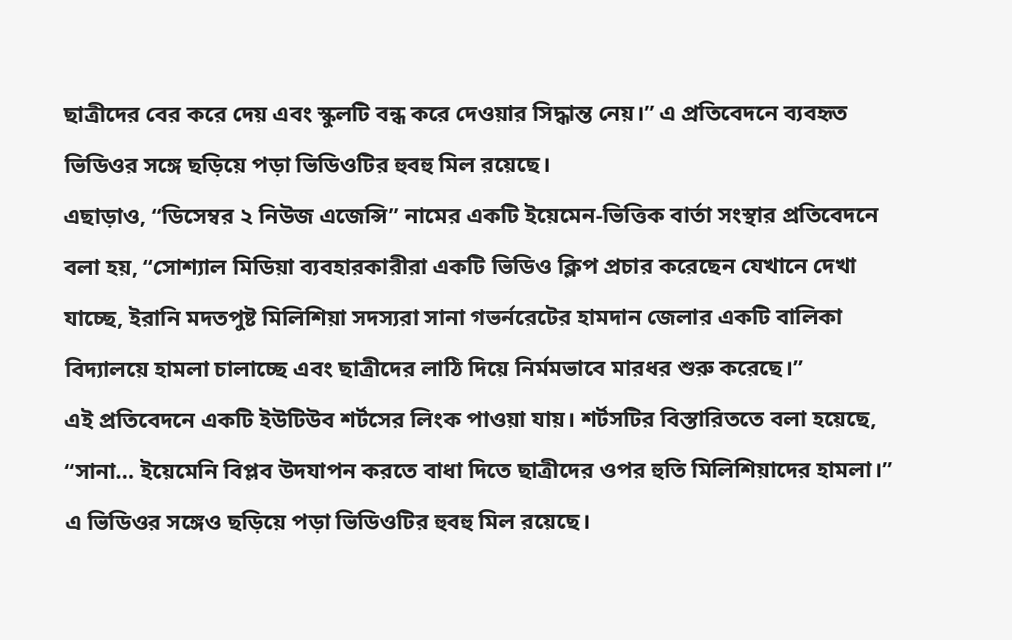ছাত্রীদের বের করে দেয় এবং স্কুলটি বন্ধ করে দেওয়ার সিদ্ধান্ত নেয়।” এ প্রতিবেদনে ব্যবহৃত ভিডিওর সঙ্গে ছড়িয়ে পড়া ভিডিওটির হুবহু মিল রয়েছে।
এছাড়াও, “ডিসেম্বর ২ নিউজ এজেন্সি” নামের একটি ইয়েমেন-ভিত্তিক বার্তা সংস্থার প্রতিবেদনে বলা হয়, “সোশ্যাল মিডিয়া ব্যবহারকারীরা একটি ভিডিও ক্লিপ প্রচার করেছেন যেখানে দেখা যাচ্ছে, ইরানি মদতপুষ্ট মিলিশিয়া সদস্যরা সানা গভর্নরেটের হামদান জেলার একটি বালিকা বিদ্যালয়ে হামলা চালাচ্ছে এবং ছাত্রীদের লাঠি দিয়ে নির্মমভাবে মারধর শুরু করেছে।”
এই প্রতিবেদনে একটি ইউটিউব শর্টসের লিংক পাওয়া যায়। শর্টসটির বিস্তারিততে বলা হয়েছে, “সানা… ইয়েমেনি বিপ্লব উদযাপন করতে বাধা দিতে ছাত্রীদের ওপর হুতি মিলিশিয়াদের হামলা।” এ ভিডিওর সঙ্গেও ছড়িয়ে পড়া ভিডিওটির হুবহু মিল রয়েছে।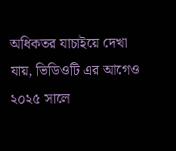অধিকতর যাচাইয়ে দেখা যায়, ভিডিওটি এর আগেও ২০২৫ সালে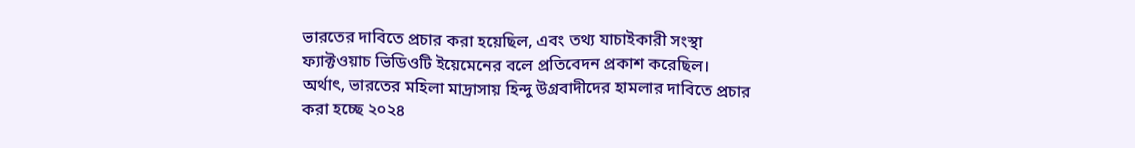ভারতের দাবিতে প্রচার করা হয়েছিল, এবং তথ্য যাচাইকারী সংস্থা ফ্যাক্টওয়াচ ভিডিওটি ইয়েমেনের বলে প্রতিবেদন প্রকাশ করেছিল।
অর্থাৎ, ভারতের মহিলা মাদ্রাসায় হিন্দু উগ্রবাদীদের হামলার দাবিতে প্রচার করা হচ্ছে ২০২৪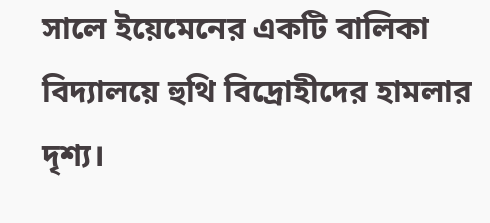সালে ইয়েমেনের একটি বালিকা বিদ্যালয়ে হুথি বিদ্রোহীদের হামলার দৃশ্য।